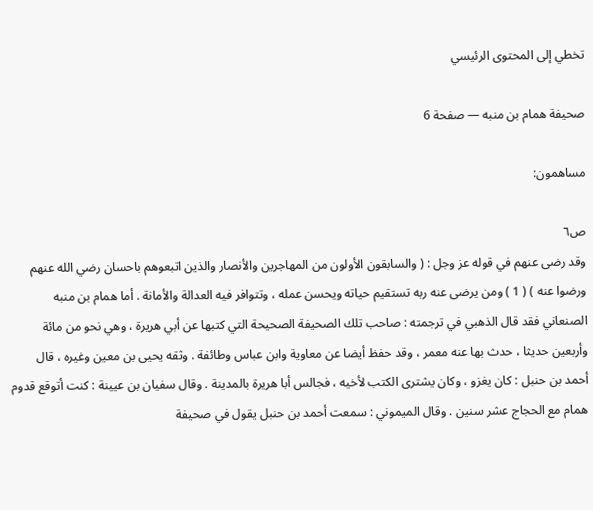تخطي إلى المحتوى الرئيسي

صحيفة همام بن منبه — صفحة 6

مساهمون:

ص٦
وقد رضى عنهم في قوله عز وجل : ( والسابقون الأولون من المهاجرين والأنصار والذين اتبعوهم باحسان رضي الله عنهم ورضوا عنه ) ( 1 ) ومن يرضى عنه ربه تستقيم حياته ويحسن عمله ، وتتوافر فيه العدالة والأمانة . أما همام بن منبه الصنعاني فقد قال الذهبي في ترجمته : صاحب تلك الصحيفة الصحيحة التي كتبها عن أبي هريرة ، وهي نحو من مائة وأربعين حديثا ، حدث بها عنه معمر ، وقد حفظ أيضا عن معاوية وابن عباس وطائفة . وثقه يحيى بن معين وغيره ، قال أحمد بن حنبل : كان يغزو ، وكان يشترى الكتب لأخيه ، فجالس أبا هريرة بالمدينة . وقال سفيان بن عيينة : كنت أتوقع قدوم همام مع الحجاج عشر سنين . وقال الميموني : سمعت أحمد بن حنبل يقول في صحيفة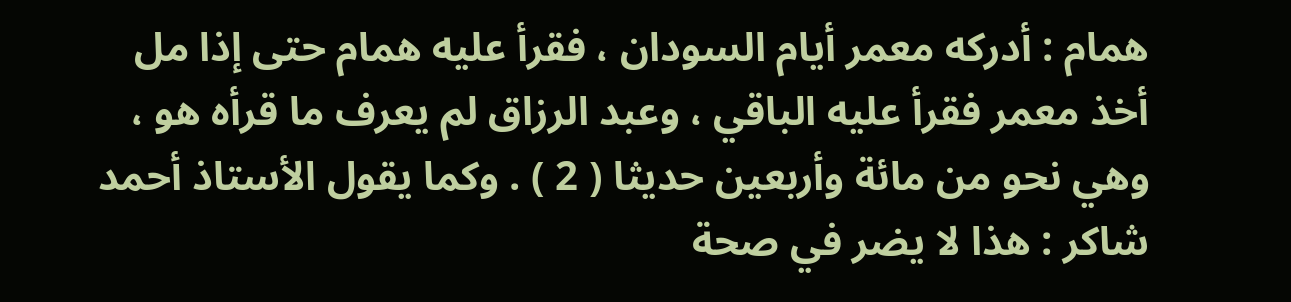همام : أدركه معمر أيام السودان ، فقرأ عليه همام حتى إذا مل أخذ معمر فقرأ عليه الباقي ، وعبد الرزاق لم يعرف ما قرأه هو ، وهي نحو من مائة وأربعين حديثا ( 2 ) . وكما يقول الأستاذ أحمد شاكر : هذا لا يضر في صحة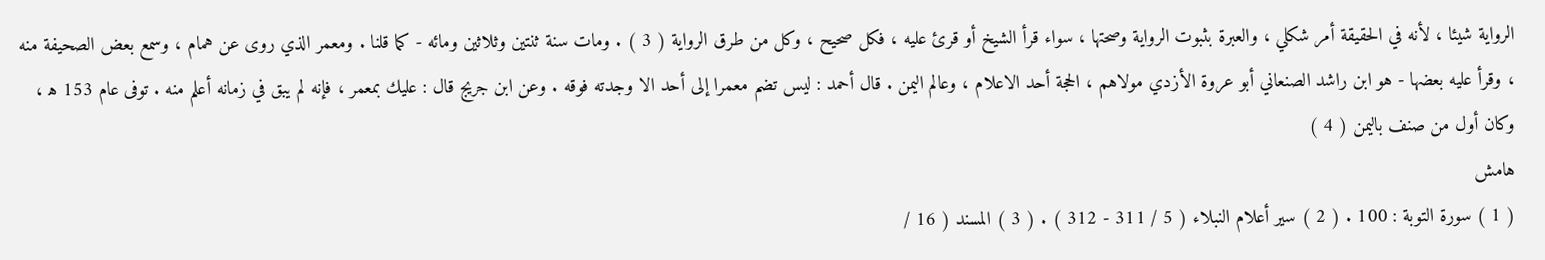الرواية شيئا ، لأنه في الحقيقة أمر شكلي ، والعبرة بثبوت الرواية وصحتها ، سواء قرأ الشيخ أو قرئ عليه ، فكل صحيح ، وكل من طرق الرواية ( 3 ) . ومات سنة ثنتين وثلاثين ومائه - كما قلنا . ومعمر الذي روى عن همام ، وسمع بعض الصحيفة منه ، وقرأ عليه بعضها - هو ابن راشد الصنعاني أبو عروة الأزدي مولاهم ، الحجة أحد الاعلام ، وعالم اليمن . قال أحمد : ليس تضم معمرا إلى أحد الا وجدته فوقه . وعن ابن جريج قال : عليك بمعمر ، فإنه لم يبق في زمانه أعلم منه . توفى عام 153 ه‍ ، وكان أول من صنف باليمن ( 4 )
هامش
( 1 ) سورة التوبة : 100 . ( 2 ) سير أعلام النبلاء ( 5 / 311 - 312 ) . ( 3 ) المسند ( 16 /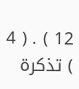12 ) . ( 4 ) تذكرة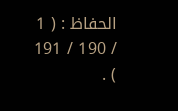الحفاظ : ( 1 / 190 / 191 ) .